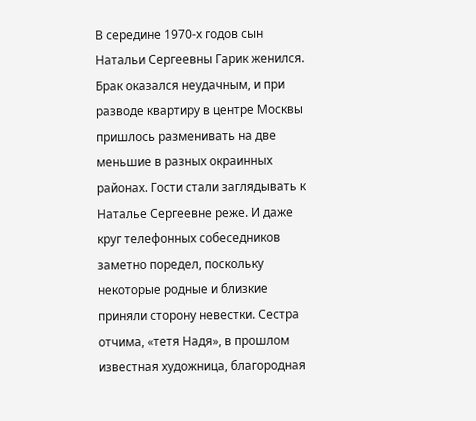В середине 1970-х годов сын Натальи Сергеевны Гарик женился. Брак оказался неудачным, и при разводе квартиру в центре Москвы пришлось разменивать на две меньшие в разных окраинных районах. Гости стали заглядывать к Наталье Сергеевне реже. И даже круг телефонных собеседников заметно поредел, поскольку некоторые родные и близкие приняли сторону невестки. Сестра отчима, «тетя Надя», в прошлом известная художница, благородная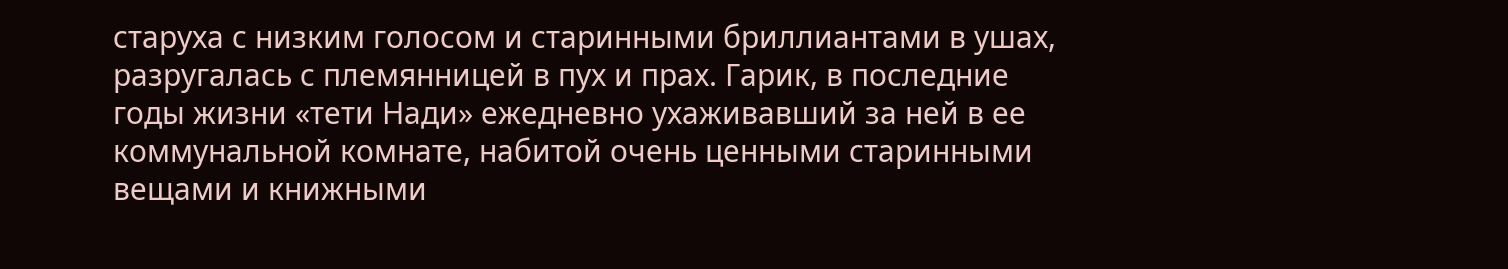старуха с низким голосом и старинными бриллиантами в ушах, разругалась с племянницей в пух и прах. Гарик, в последние годы жизни «тети Нади» ежедневно ухаживавший за ней в ее коммунальной комнате, набитой очень ценными старинными вещами и книжными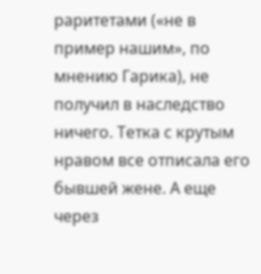раритетами («не в пример нашим», по мнению Гарика), не получил в наследство ничего. Тетка с крутым нравом все отписала его бывшей жене. А еще через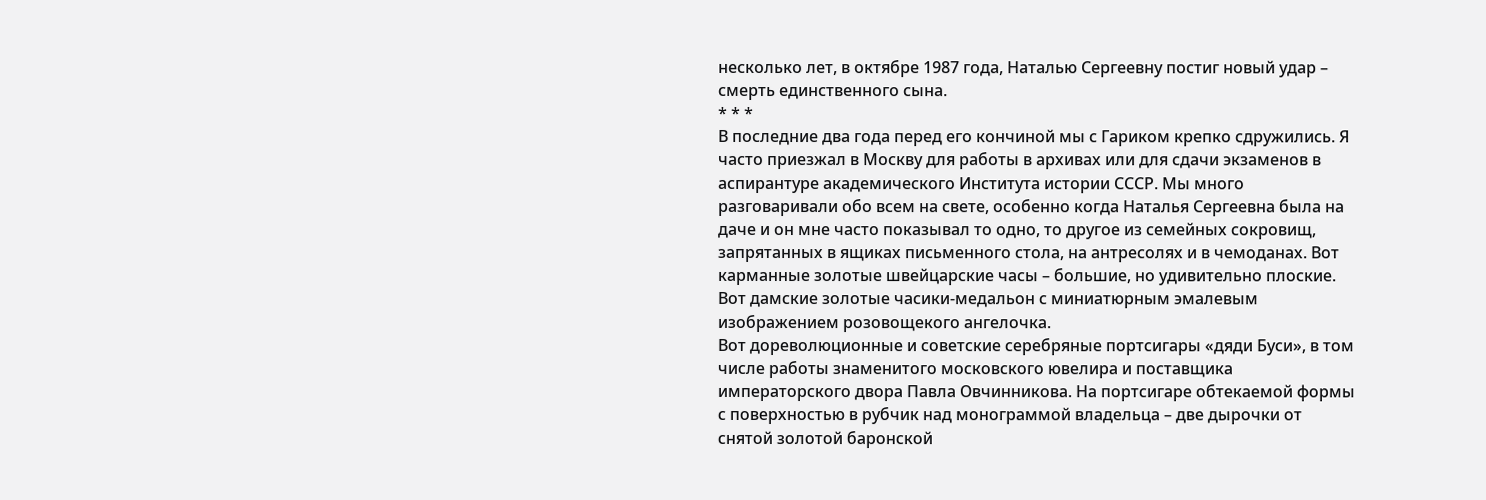несколько лет, в октябре 1987 года, Наталью Сергеевну постиг новый удар – смерть единственного сына.
* * *
В последние два года перед его кончиной мы с Гариком крепко сдружились. Я часто приезжал в Москву для работы в архивах или для сдачи экзаменов в аспирантуре академического Института истории СССР. Мы много разговаривали обо всем на свете, особенно когда Наталья Сергеевна была на даче и он мне часто показывал то одно, то другое из семейных сокровищ, запрятанных в ящиках письменного стола, на антресолях и в чемоданах. Вот карманные золотые швейцарские часы – большие, но удивительно плоские. Вот дамские золотые часики-медальон с миниатюрным эмалевым изображением розовощекого ангелочка.
Вот дореволюционные и советские серебряные портсигары «дяди Буси», в том числе работы знаменитого московского ювелира и поставщика императорского двора Павла Овчинникова. На портсигаре обтекаемой формы с поверхностью в рубчик над монограммой владельца – две дырочки от снятой золотой баронской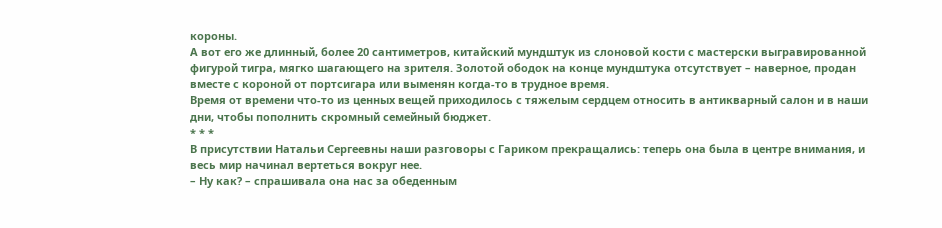короны.
А вот его же длинный, более 20 сантиметров, китайский мундштук из слоновой кости с мастерски выгравированной фигурой тигра, мягко шагающего на зрителя. Золотой ободок на конце мундштука отсутствует – наверное, продан вместе с короной от портсигара или выменян когда-то в трудное время.
Время от времени что-то из ценных вещей приходилось с тяжелым сердцем относить в антикварный салон и в наши дни, чтобы пополнить скромный семейный бюджет.
* * *
В присутствии Натальи Сергеевны наши разговоры с Гариком прекращались: теперь она была в центре внимания, и весь мир начинал вертеться вокруг нее.
– Ну как? – спрашивала она нас за обеденным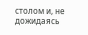столом и, не дожидаясь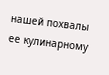нашей похвалы ее кулинарному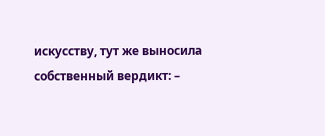искусству, тут же выносила собственный вердикт: –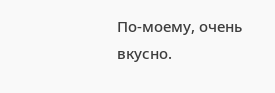По-моему, очень вкусно.